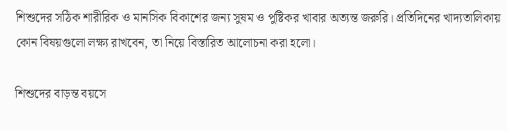শিশুদের সঠিক শারীরিক ও মানসিক বিকাশের জন্য সুষম ও পুষ্টিকর খাবার অত্যন্ত জরুরি। প্রতিদিনের খাদ্যতালিকায় কোন বিষয়গুলো লক্ষ্য রাখবেন, তা নিয়ে বিস্তারিত আলোচনা করা হলো।

শিশুদের বাড়ন্ত বয়সে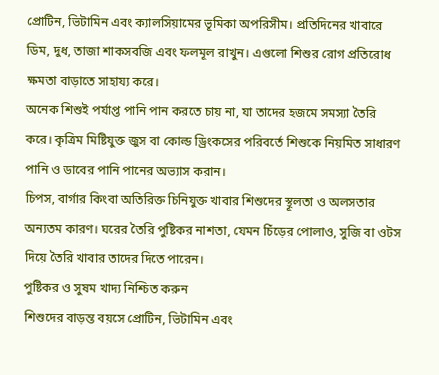প্রোটিন, ভিটামিন এবং ক্যালসিয়ামের ভূমিকা অপরিসীম। প্রতিদিনের খাবারে ডিম, দুধ, তাজা শাকসবজি এবং ফলমূল রাখুন। এগুলো শিশুর রোগ প্রতিরোধ ক্ষমতা বাড়াতে সাহায্য করে।
অনেক শিশুই পর্যাপ্ত পানি পান করতে চায় না, যা তাদের হজমে সমস্যা তৈরি করে। কৃত্রিম মিষ্টিযুক্ত জুস বা কোল্ড ড্রিংকসের পরিবর্তে শিশুকে নিয়মিত সাধারণ পানি ও ডাবের পানি পানের অভ্যাস করান।
চিপস, বার্গার কিংবা অতিরিক্ত চিনিযুক্ত খাবার শিশুদের স্থূলতা ও অলসতার অন্যতম কারণ। ঘরের তৈরি পুষ্টিকর নাশতা, যেমন চিঁড়ের পোলাও, সুজি বা ওটস দিয়ে তৈরি খাবার তাদের দিতে পারেন।
পুষ্টিকর ও সুষম খাদ্য নিশ্চিত করুন
শিশুদের বাড়ন্ত বয়সে প্রোটিন, ভিটামিন এবং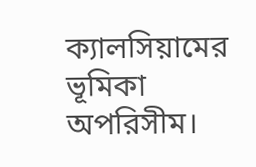ক্যালসিয়ামের ভূমিকা অপরিসীম।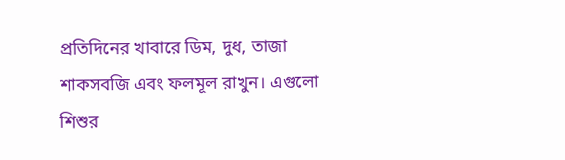প্রতিদিনের খাবারে ডিম, দুধ, তাজা শাকসবজি এবং ফলমূল রাখুন। এগুলো শিশুর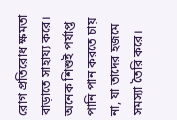রোগ প্রতিরোধ ক্ষমতা বাড়াতে সাহায্য করে।
অনেক শিশুই পর্যাপ্ত পানি পান করতে চায় না, যা তাদের হজমে সমস্যা তৈরি করে।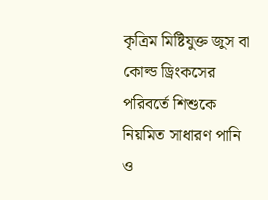কৃত্রিম মিষ্টিযুক্ত জুস বা কোল্ড ড্রিংকসের পরিবর্তে শিশুকে নিয়মিত সাধারণ পানি ও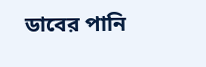ডাবের পানি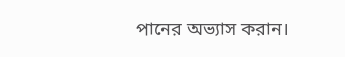পানের অভ্যাস করান।